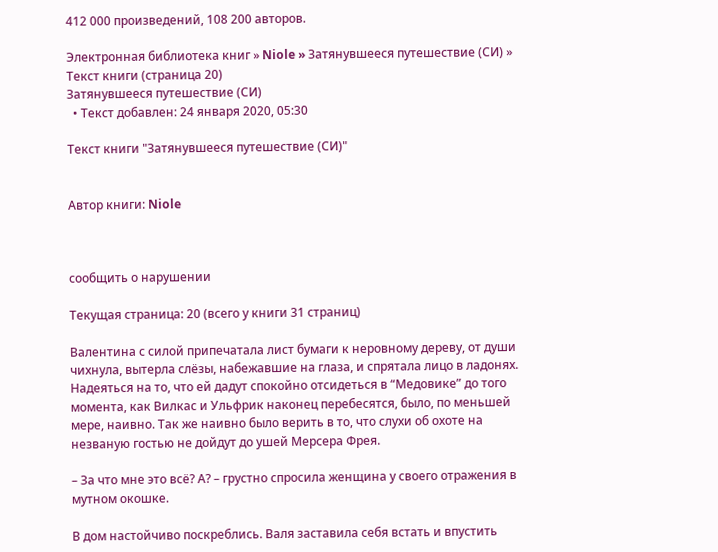412 000 произведений, 108 200 авторов.

Электронная библиотека книг » Niole » Затянувшееся путешествие (СИ) » Текст книги (страница 20)
Затянувшееся путешествие (СИ)
  • Текст добавлен: 24 января 2020, 05:30

Текст книги "Затянувшееся путешествие (СИ)"


Автор книги: Niole



сообщить о нарушении

Текущая страница: 20 (всего у книги 31 страниц)

Валентина с силой припечатала лист бумаги к неровному дереву, от души чихнула, вытерла слёзы, набежавшие на глаза, и спрятала лицо в ладонях. Надеяться на то, что ей дадут спокойно отсидеться в “Медовике” до того момента, как Вилкас и Ульфрик наконец перебесятся, было, по меньшей мере, наивно. Так же наивно было верить в то, что слухи об охоте на незваную гостью не дойдут до ушей Мерсера Фрея.

– За что мне это всё? А? – грустно спросила женщина у своего отражения в мутном окошке.

В дом настойчиво поскреблись. Валя заставила себя встать и впустить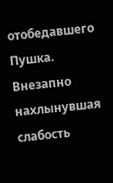отобедавшего Пушка. Внезапно нахлынувшая слабость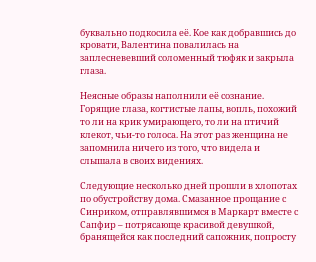буквально подкосила её. Кое как добравшись до кровати, Валентина повалилась на заплесневевший соломенный тюфяк и закрыла глаза.

Неясные образы наполнили её сознание. Горящие глаза, когтистые лапы, вопль, похожий то ли на крик умирающего, то ли на птичий клекот, чьи-то голоса. На этот раз женщина не запомнила ничего из того, что видела и слышала в своих видениях.

Следующие несколько дней прошли в хлопотах по обустройству дома. Смазанное прощание с Синриком, отправлявшимся в Маркарт вместе с Сапфир – потрясающе красивой девушкой, бранящейся как последний сапожник, попросту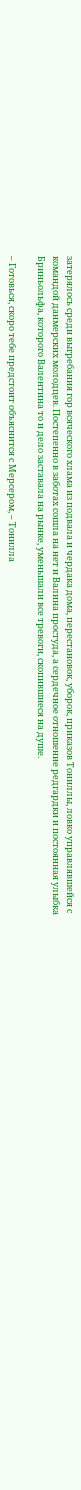затерялось среди выгребания гор всяческого хлама из подвала и чердака дома, перестановок, уборок, приказов Тониллы, ловко управлявшейся с командой данмерских молодцев. Постепенно в заботах сошла на нет и Валина простуда, а сердечное отношение редгардки и постоянная улыбка Бриньольфа, которого Валентина то и дело заставала на рынке, уменьшали все тревоги, скопившиеся на душе.

– Готовься, скоро тебе предстоит объяснится с Мерсером, – Тонилла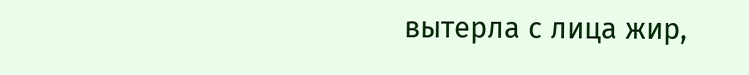вытерла с лица жир,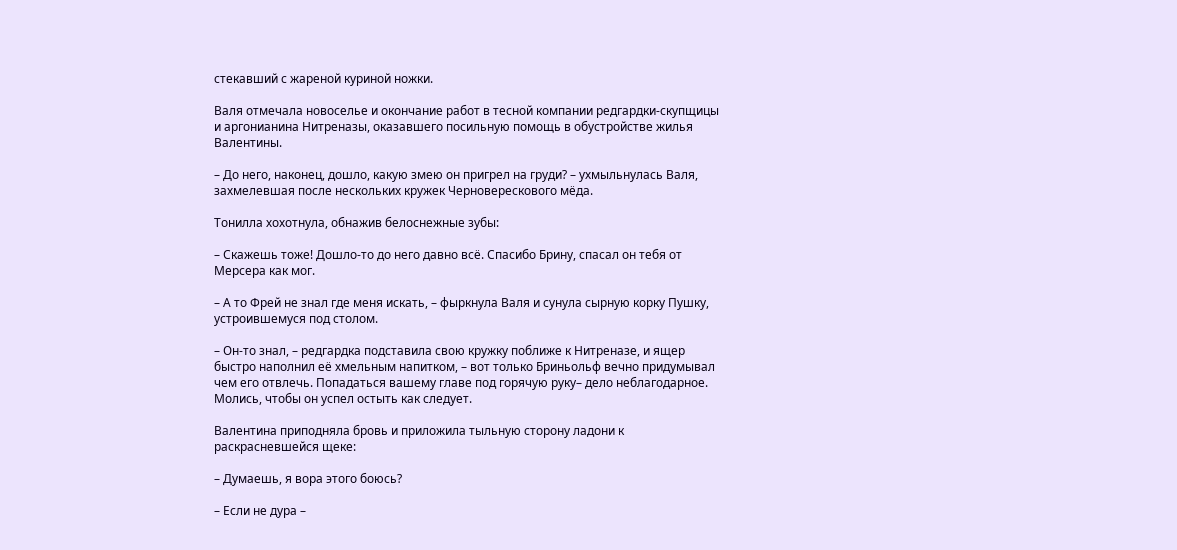стекавший с жареной куриной ножки.

Валя отмечала новоселье и окончание работ в тесной компании редгардки-скупщицы и аргонианина Нитреназы, оказавшего посильную помощь в обустройстве жилья Валентины.

– До него, наконец, дошло, какую змею он пригрел на груди? – ухмыльнулась Валя, захмелевшая после нескольких кружек Черноверескового мёда.

Тонилла хохотнула, обнажив белоснежные зубы:

– Скажешь тоже! Дошло-то до него давно всё. Спасибо Брину, спасал он тебя от Мерсера как мог.

– А то Фрей не знал где меня искать, – фыркнула Валя и сунула сырную корку Пушку, устроившемуся под столом.

– Он-то знал, – редгардка подставила свою кружку поближе к Нитреназе, и ящер быстро наполнил её хмельным напитком, – вот только Бриньольф вечно придумывал чем его отвлечь. Попадаться вашему главе под горячую руку– дело неблагодарное. Молись, чтобы он успел остыть как следует.

Валентина приподняла бровь и приложила тыльную сторону ладони к раскрасневшейся щеке:

– Думаешь, я вора этого боюсь?

– Если не дура –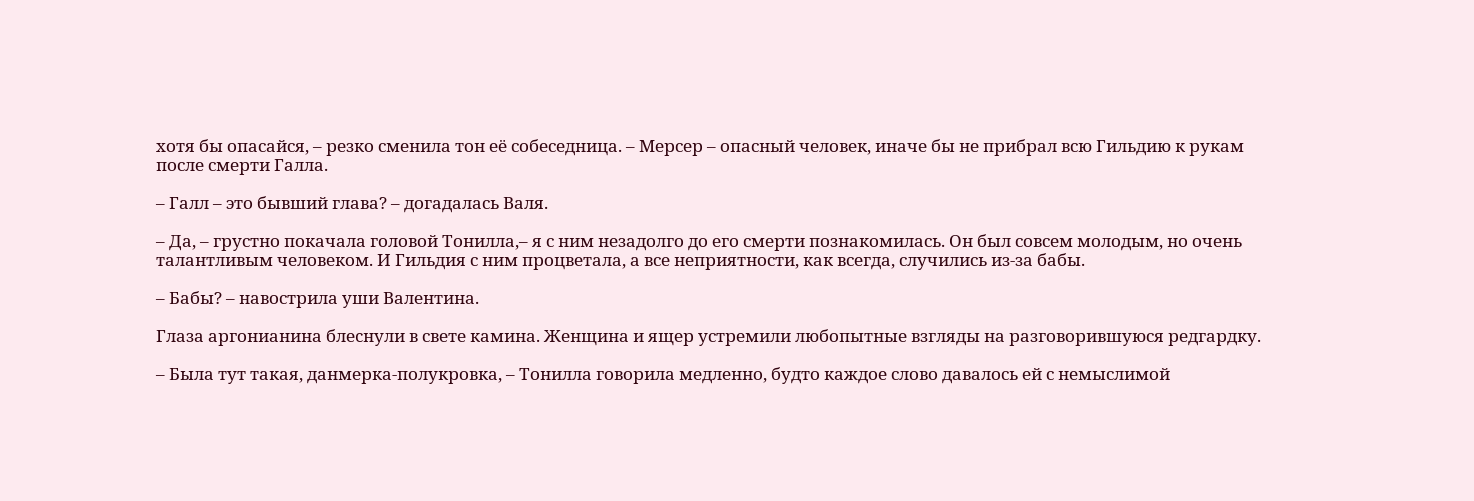хотя бы опасайся, – резко сменила тон её собеседница. – Мерсер – опасный человек, иначе бы не прибрал всю Гильдию к рукам после смерти Галла.

– Галл – это бывший глава? – догадалась Валя.

– Да, – грустно покачала головой Тонилла,– я с ним незадолго до его смерти познакомилась. Он был совсем молодым, но очень талантливым человеком. И Гильдия с ним процветала, а все неприятности, как всегда, случились из-за бабы.

– Бабы? – навострила уши Валентина.

Глаза аргонианина блеcнули в свете камина. Женщина и ящер устремили любопытные взгляды на разговорившуюся редгардку.

– Была тут такая, данмерка-полукровка, – Тонилла говорила медленно, будто каждое слово давалось ей с немыслимой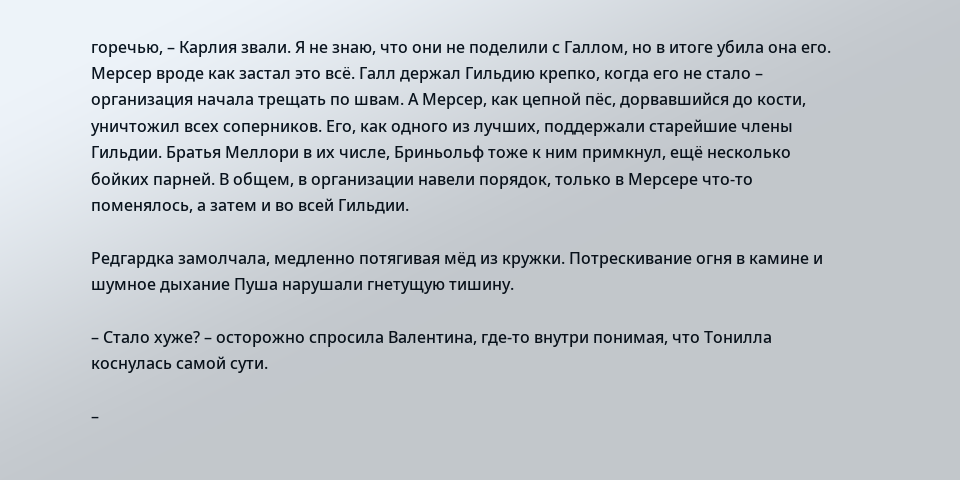горечью, – Карлия звали. Я не знаю, что они не поделили с Галлом, но в итоге убила она его. Мерсер вроде как застал это всё. Галл держал Гильдию крепко, когда его не стало – организация начала трещать по швам. А Мерсер, как цепной пёс, дорвавшийся до кости, уничтожил всех соперников. Его, как одного из лучших, поддержали старейшие члены Гильдии. Братья Меллори в их числе, Бриньольф тоже к ним примкнул, ещё несколько бойких парней. В общем, в организации навели порядок, только в Мерсере что-то поменялось, а затем и во всей Гильдии.

Редгардка замолчала, медленно потягивая мёд из кружки. Потрескивание огня в камине и шумное дыхание Пуша нарушали гнетущую тишину.

– Стало хуже? – осторожно спросила Валентина, где-то внутри понимая, что Тонилла коснулась самой сути.

–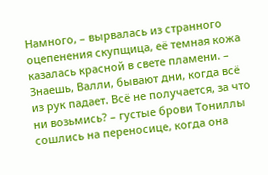Намного, – вырвалась из странного оцепенения скупщица, её темная кожа казалась красной в свете пламени. – Знаешь, Валли, бывают дни, когда всё из рук падает. Всё не получается, за что ни возьмись? – густые брови Тониллы сошлись на переносице, когда она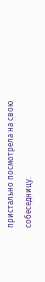пристально посмотрела на свою собеседницу.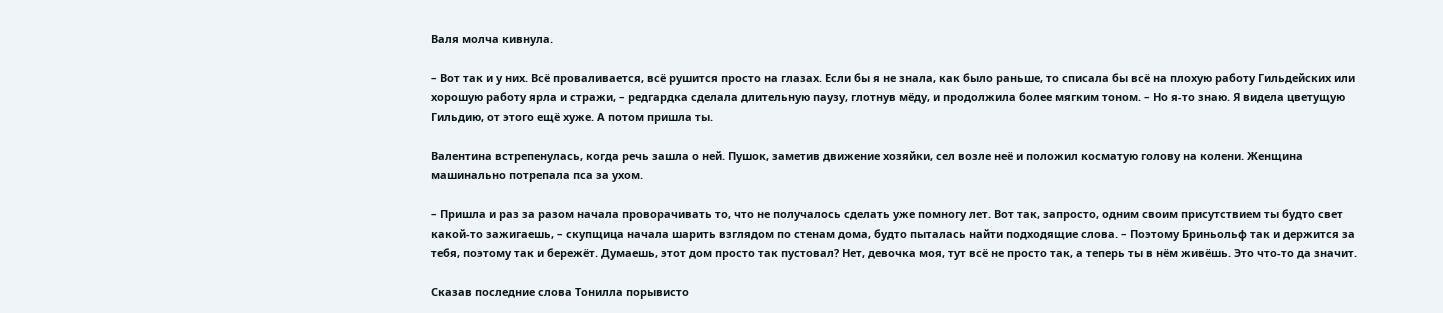Валя молча кивнула.

– Вот так и у них. Всё проваливается, всё рушится просто на глазах. Если бы я не знала, как было раньше, то списала бы всё на плохую работу Гильдейских или хорошую работу ярла и стражи, – редгардка сделала длительную паузу, глотнув мёду, и продолжила более мягким тоном. – Но я-то знаю. Я видела цветущую Гильдию, от этого ещё хуже. А потом пришла ты.

Валентина встрепенулась, когда речь зашла о ней. Пушок, заметив движение хозяйки, сел возле неё и положил косматую голову на колени. Женщина машинально потрепала пса за ухом.

– Пришла и раз за разом начала проворачивать то, что не получалось сделать уже помногу лет. Вот так, запросто, одним своим присутствием ты будто свет какой-то зажигаешь, – скупщица начала шарить взглядом по стенам дома, будто пыталась найти подходящие слова. – Поэтому Бриньольф так и держится за тебя, поэтому так и бережёт. Думаешь, этот дом просто так пустовал? Нет, девочка моя, тут всё не просто так, а теперь ты в нём живёшь. Это что-то да значит.

Сказав последние слова Тонилла порывисто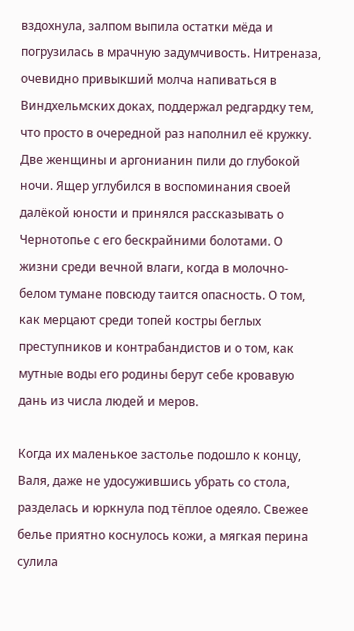вздохнула, залпом выпила остатки мёда и погрузилась в мрачную задумчивость. Нитреназа, очевидно привыкший молча напиваться в Виндхельмских доках, поддержал редгардку тем, что просто в очередной раз наполнил её кружку. Две женщины и аргонианин пили до глубокой ночи. Ящер углубился в воспоминания своей далёкой юности и принялся рассказывать о Чернотопье с его бескрайними болотами. О жизни среди вечной влаги, когда в молочно-белом тумане повсюду таится опасность. О том, как мерцают среди топей костры беглых преступников и контрабандистов и о том, как мутные воды его родины берут себе кровавую дань из числа людей и меров.

Когда их маленькое застолье подошло к концу, Валя, даже не удосужившись убрать со стола, разделась и юркнула под тёплое одеяло. Свежее белье приятно коснулось кожи, а мягкая перина сулила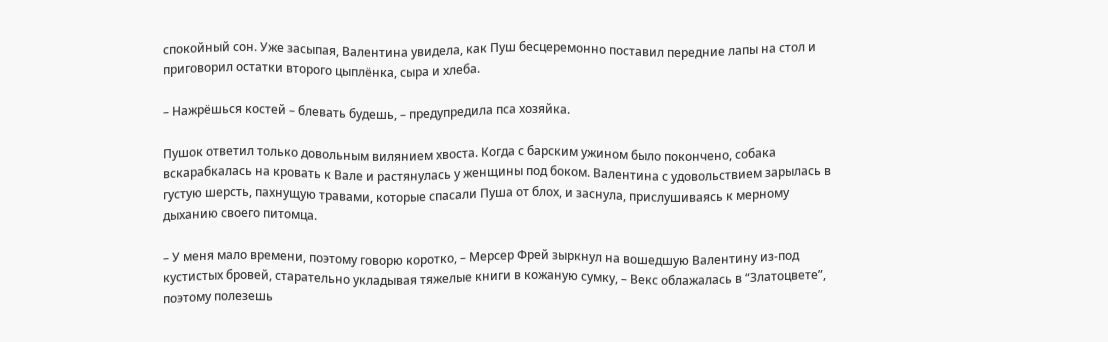спокойный сон. Уже засыпая, Валентина увидела, как Пуш бесцеремонно поставил передние лапы на стол и приговорил остатки второго цыплёнка, сыра и хлеба.

– Нажрёшься костей – блевать будешь, – предупредила пса хозяйка.

Пушок ответил только довольным вилянием хвоста. Когда с барским ужином было покончено, собака вскарабкалась на кровать к Вале и растянулась у женщины под боком. Валентина с удовольствием зарылась в густую шерсть, пахнущую травами, которые спасали Пуша от блох, и заснула, прислушиваясь к мерному дыханию своего питомца.

– У меня мало времени, поэтому говорю коротко, – Мерсер Фрей зыркнул на вошедшую Валентину из-под кустистых бровей, старательно укладывая тяжелые книги в кожаную сумку, – Векс облажалась в “Златоцвете”, поэтому полезешь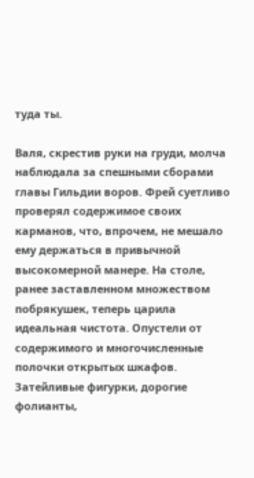туда ты.

Валя, скрестив руки на груди, молча наблюдала за спешными сборами главы Гильдии воров. Фрей суетливо проверял содержимое своих карманов, что, впрочем, не мешало ему держаться в привычной высокомерной манере. На столе, ранее заставленном множеством побрякушек, теперь царила идеальная чистота. Опустели от содержимого и многочисленные полочки открытых шкафов. Затейливые фигурки, дорогие фолианты,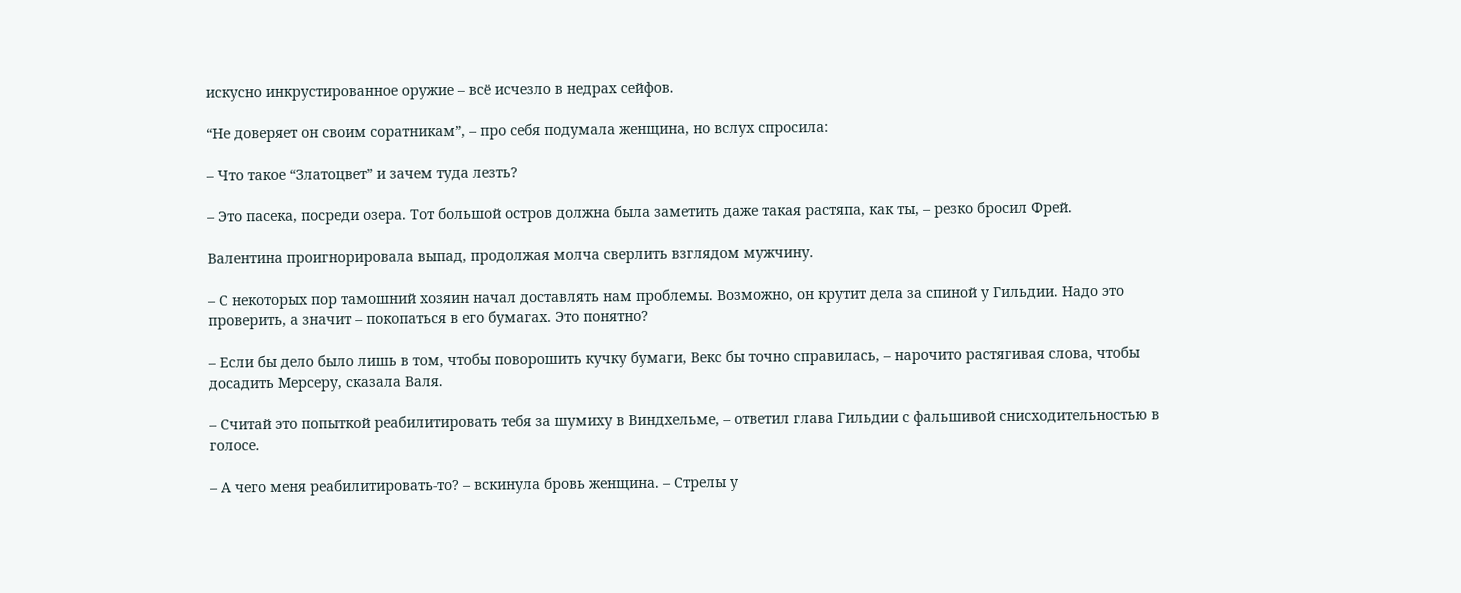искусно инкрустированное оружие – всё исчезло в недрах сейфов.

“Не доверяет он своим соратникам”, – про себя подумала женщина, но вслух спросила:

– Что такое “Златоцвет” и зачем туда лезть?

– Это пасека, посреди озера. Тот большой остров должна была заметить даже такая растяпа, как ты, – резко бросил Фрей.

Валентина проигнорировала выпад, продолжая молча сверлить взглядом мужчину.

– С некоторых пор тамошний хозяин начал доставлять нам проблемы. Возможно, он крутит дела за спиной у Гильдии. Надо это проверить, а значит – покопаться в его бумагах. Это понятно?

– Если бы дело было лишь в том, чтобы поворошить кучку бумаги, Векс бы точно справилась, – нарочито растягивая слова, чтобы досадить Мерсеру, сказала Валя.

– Считай это попыткой реабилитировать тебя за шумиху в Виндхельме, – ответил глава Гильдии с фальшивой снисходительностью в голосе.

– А чего меня реабилитировать-то? – вскинула бровь женщина. – Стрелы у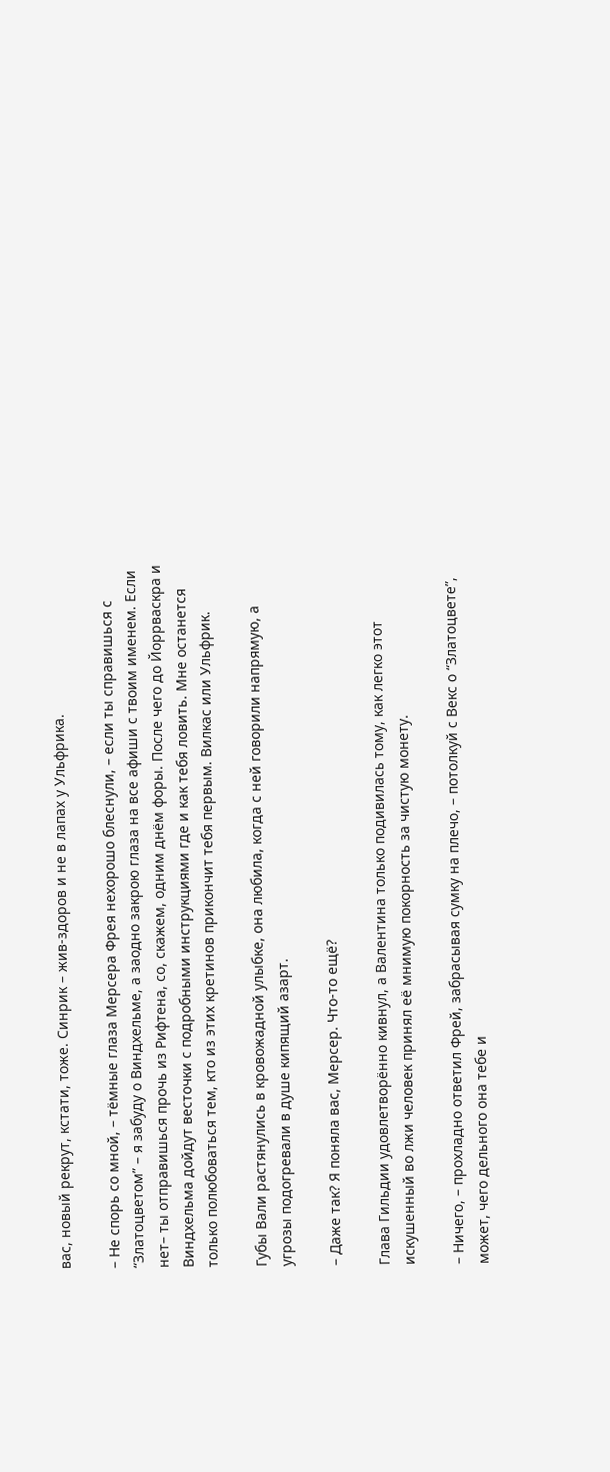вас, новый рекрут, кстати, тоже. Синрик – жив-здоров и не в лапах у Ульфрика.

– Не спорь со мной, – тёмные глаза Мерсера Фрея нехорошо блеснули, – если ты справишься с “Златоцветом” – я забуду о Виндхельме, а заодно закрою глаза на все афиши с твоим именем. Если нет– ты отправишься прочь из Рифтена, со, скажем, одним днём форы. После чего до Йоррваскра и Виндхельма дойдут весточки с подробными инструкциями где и как тебя ловить. Мне останется только полюбоваться тем, кто из этих кретинов прикончит тебя первым. Вилкас или Ульфрик.

Губы Вали растянулись в кровожадной улыбке, она любила, когда с ней говорили напрямую, а угрозы подогревали в душе кипящий азарт.

– Даже так? Я поняла вас, Мерсер. Что-то ещё?

Глава Гильдии удовлетворённо кивнул, а Валентина только подивилась тому, как легко этот искушенный во лжи человек принял её мнимую покорность за чистую монету.

– Ничего, – прохладно ответил Фрей, забрасывая сумку на плечо, – потолкуй с Векс о “Златоцвете”, может, чего дельного она тебе и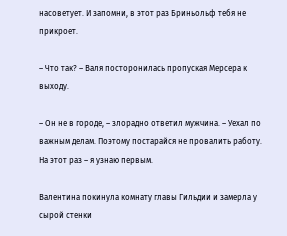насоветует. И запомни, в этот раз Бриньольф тебя не прикроет.

– Что так? – Валя посторонилась пропуская Мерсера к выходу.

– Он не в городе, – злорадно ответил мужчина. – Уехал по важным делам. Поэтому постарайся не провалить работу. На этот раз – я узнаю первым.

Валентина покинула комнату главы Гильдии и замерла у сырой стенки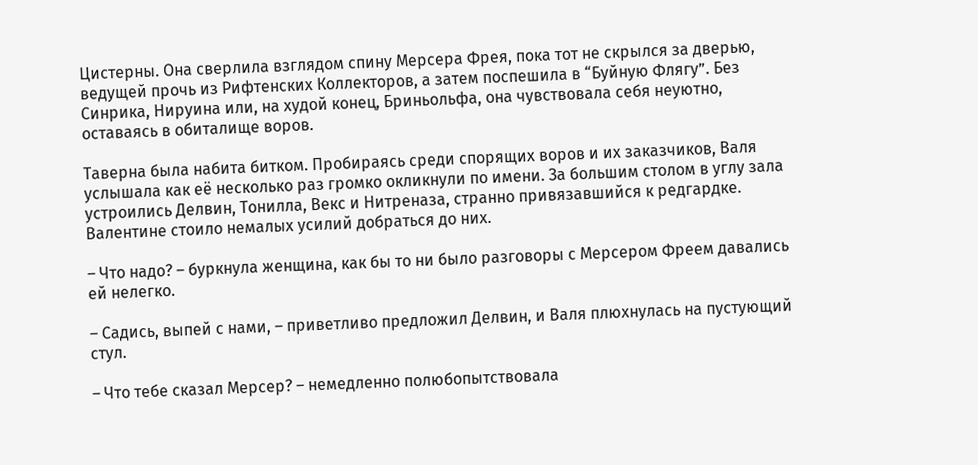Цистерны. Она сверлила взглядом спину Мерсера Фрея, пока тот не скрылся за дверью, ведущей прочь из Рифтенских Коллекторов, а затем поспешила в “Буйную Флягу”. Без Синрика, Нируина или, на худой конец, Бриньольфа, она чувствовала себя неуютно, оставаясь в обиталище воров.

Таверна была набита битком. Пробираясь среди спорящих воров и их заказчиков, Валя услышала как её несколько раз громко окликнули по имени. За большим столом в углу зала устроились Делвин, Тонилла, Векс и Нитреназа, странно привязавшийся к редгардке. Валентине стоило немалых усилий добраться до них.

– Что надо? – буркнула женщина, как бы то ни было разговоры с Мерсером Фреем давались ей нелегко.

– Садись, выпей с нами, – приветливо предложил Делвин, и Валя плюхнулась на пустующий стул.

– Что тебе сказал Мерсер? – немедленно полюбопытствовала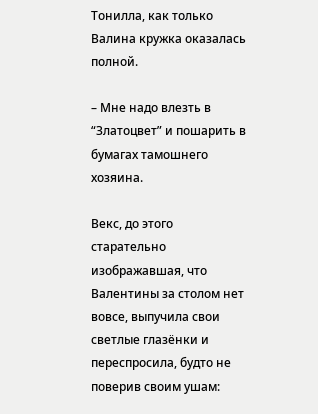Тонилла, как только Валина кружка оказалась полной.

– Мне надо влезть в “Златоцвет” и пошарить в бумагах тамошнего хозяина.

Векс, до этого старательно изображавшая, что Валентины за столом нет вовсе, выпучила свои светлые глазёнки и переспросила, будто не поверив своим ушам: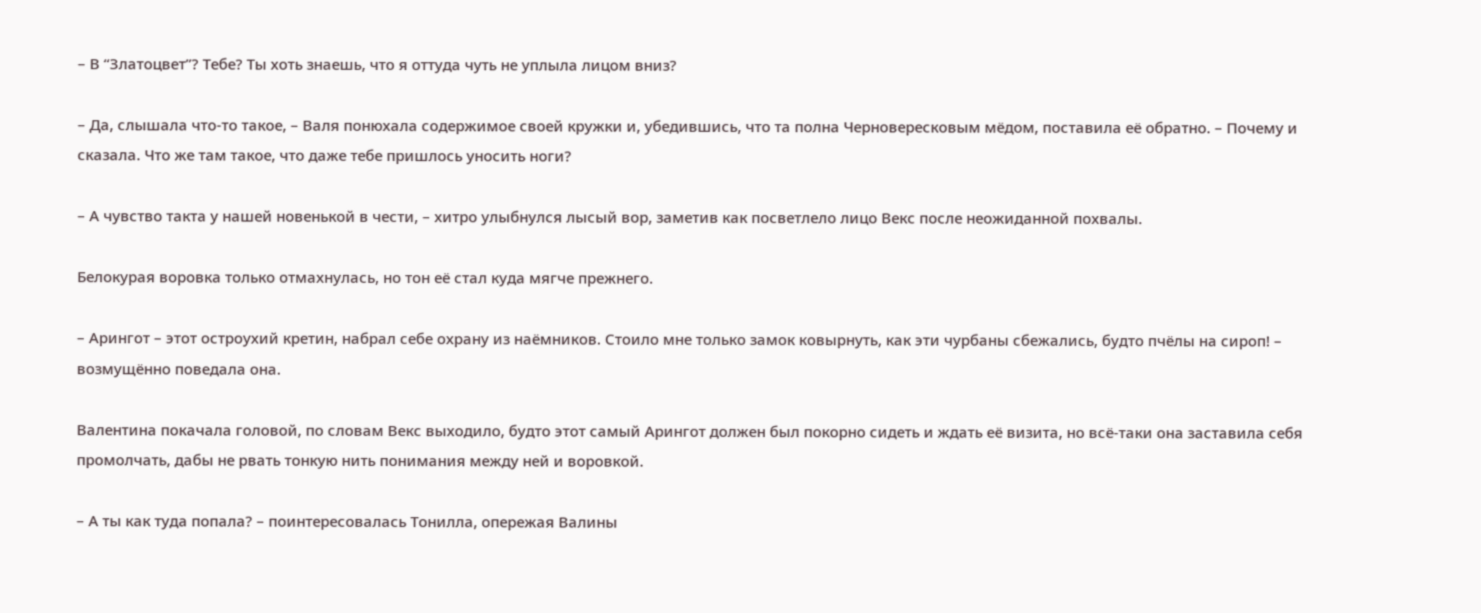– В “Златоцвет”? Тебе? Ты хоть знаешь, что я оттуда чуть не уплыла лицом вниз?

– Да, слышала что-то такое, – Валя понюхала содержимое своей кружки и, убедившись, что та полна Черновересковым мёдом, поставила её обратно. – Почему и сказала. Что же там такое, что даже тебе пришлось уносить ноги?

– А чувство такта у нашей новенькой в чести, – хитро улыбнулся лысый вор, заметив как посветлело лицо Векс после неожиданной похвалы.

Белокурая воровка только отмахнулась, но тон её стал куда мягче прежнего.

– Арингот – этот остроухий кретин, набрал себе охрану из наёмников. Стоило мне только замок ковырнуть, как эти чурбаны сбежались, будто пчёлы на сироп! – возмущённо поведала она.

Валентина покачала головой, по словам Векс выходило, будто этот самый Арингот должен был покорно сидеть и ждать её визита, но всё-таки она заставила себя промолчать, дабы не рвать тонкую нить понимания между ней и воровкой.

– А ты как туда попала? – поинтересовалась Тонилла, опережая Валины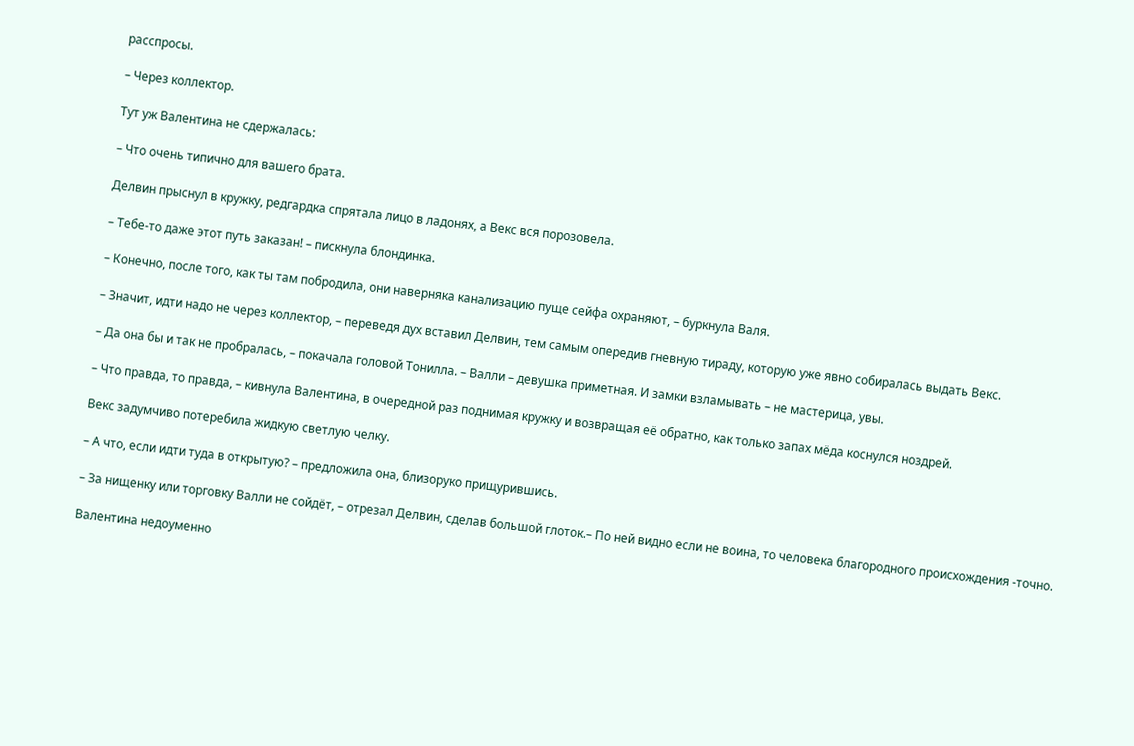расспросы.

– Через коллектор.

Тут уж Валентина не сдержалась:

– Что очень типично для вашего брата.

Делвин прыснул в кружку, редгардка спрятала лицо в ладонях, а Векс вся порозовела.

– Тебе-то даже этот путь заказан! – пискнула блондинка.

– Конечно, после того, как ты там побродила, они наверняка канализацию пуще сейфа охраняют, – буркнула Валя.

– Значит, идти надо не через коллектор, – переведя дух вставил Делвин, тем самым опередив гневную тираду, которую уже явно собиралась выдать Векс.

– Да она бы и так не пробралась, – покачала головой Тонилла. – Валли – девушка приметная. И замки взламывать – не мастерица, увы.

– Что правда, то правда, – кивнула Валентина, в очередной раз поднимая кружку и возвращая её обратно, как только запах мёда коснулся ноздрей.

Векс задумчиво потеребила жидкую светлую челку.

– А что, если идти туда в открытую? – предложила она, близоруко прищурившись.

– За нищенку или торговку Валли не сойдёт, – отрезал Делвин, сделав большой глоток.– По ней видно если не воина, то человека благородного происхождения -точно.

Валентина недоуменно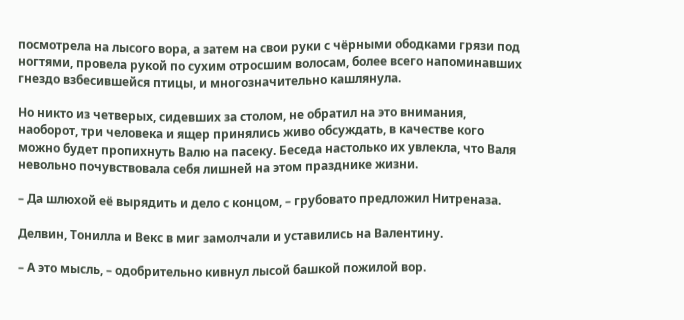посмотрела на лысого вора, а затем на свои руки с чёрными ободками грязи под ногтями, провела рукой по сухим отросшим волосам, более всего напоминавших гнездо взбесившейся птицы, и многозначительно кашлянула.

Но никто из четверых, сидевших за столом, не обратил на это внимания, наоборот, три человека и ящер принялись живо обсуждать, в качестве кого можно будет пропихнуть Валю на пасеку. Беседа настолько их увлекла, что Валя невольно почувствовала себя лишней на этом празднике жизни.

– Да шлюхой её вырядить и дело с концом, – грубовато предложил Нитреназа.

Делвин, Тонилла и Векс в миг замолчали и уставились на Валентину.

– А это мысль, – одобрительно кивнул лысой башкой пожилой вор.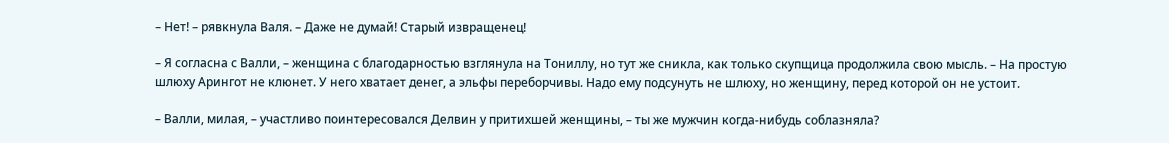– Нет! – рявкнула Валя. – Даже не думай! Старый извращенец!

– Я согласна с Валли, – женщина с благодарностью взглянула на Тониллу, но тут же сникла, как только скупщица продолжила свою мысль. – На простую шлюху Арингот не клюнет. У него хватает денег, а эльфы переборчивы. Надо ему подсунуть не шлюху, но женщину, перед которой он не устоит.

– Валли, милая, – участливо поинтересовался Делвин у притихшей женщины, – ты же мужчин когда-нибудь соблазняла?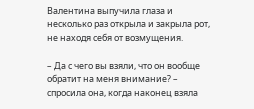Валентина выпучила глаза и несколько раз открыла и закрыла рот, не находя себя от возмущения.

– Да с чего вы взяли, что он вообще обратит на меня внимание? – спросила она, когда наконец взяла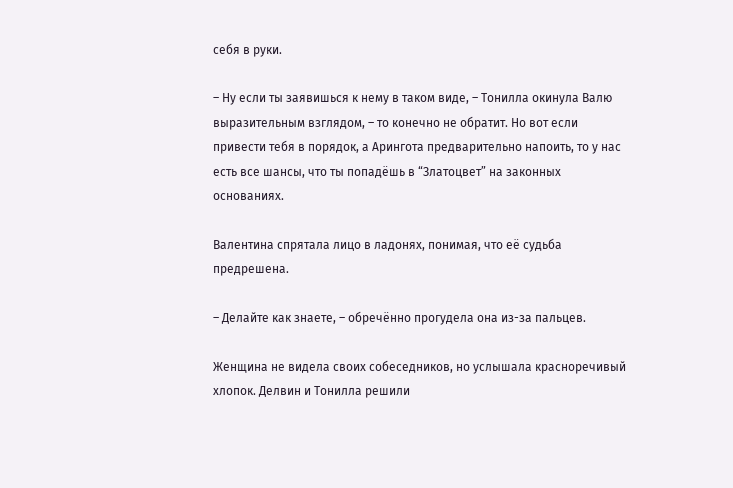себя в руки.

– Ну если ты заявишься к нему в таком виде, – Тонилла окинула Валю выразительным взглядом, – то конечно не обратит. Но вот если привести тебя в порядок, а Арингота предварительно напоить, то у нас есть все шансы, что ты попадёшь в “Златоцвет” на законных основаниях.

Валентина спрятала лицо в ладонях, понимая, что её судьба предрешена.

– Делайте как знаете, – обречённо прогудела она из-за пальцев.

Женщина не видела своих собеседников, но услышала красноречивый хлопок. Делвин и Тонилла решили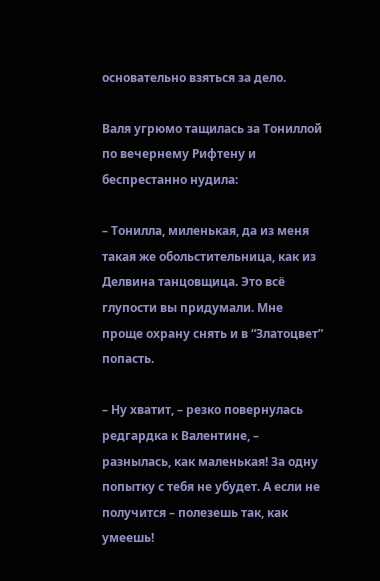основательно взяться за дело.

Валя угрюмо тащилась за Тониллой по вечернему Рифтену и беспрестанно нудила:

– Тонилла, миленькая, да из меня такая же обольстительница, как из Делвина танцовщица. Это всё глупости вы придумали. Мне проще охрану снять и в “Златоцвет” попасть.

– Ну хватит, – резко повернулась редгардка к Валентине, – разнылась, как маленькая! За одну попытку с тебя не убудет. А если не получится – полезешь так, как умеешь!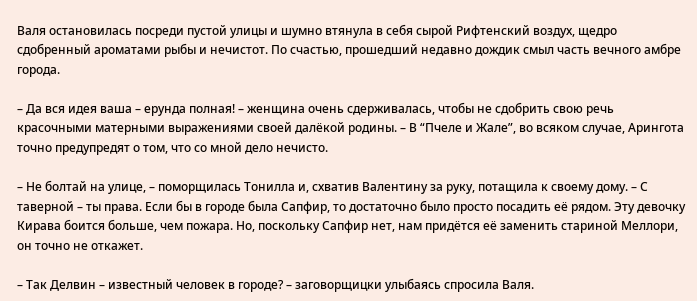Валя остановилась посреди пустой улицы и шумно втянула в себя сырой Рифтенский воздух, щедро сдобренный ароматами рыбы и нечистот. По счастью, прошедший недавно дождик смыл часть вечного амбре города.

– Да вся идея ваша – ерунда полная! – женщина очень сдерживалась, чтобы не сдобрить свою речь красочными матерными выражениями своей далёкой родины. – В “Пчеле и Жале”, во всяком случае, Арингота точно предупредят о том, что со мной дело нечисто.

– Не болтай на улице, – поморщилась Тонилла и, схватив Валентину за руку, потащила к своему дому. – С таверной – ты права. Если бы в городе была Сапфир, то достаточно было просто посадить её рядом. Эту девочку Кирава боится больше, чем пожара. Но, поскольку Сапфир нет, нам придётся её заменить стариной Меллори, он точно не откажет.

– Так Делвин – известный человек в городе? – заговорщицки улыбаясь спросила Валя.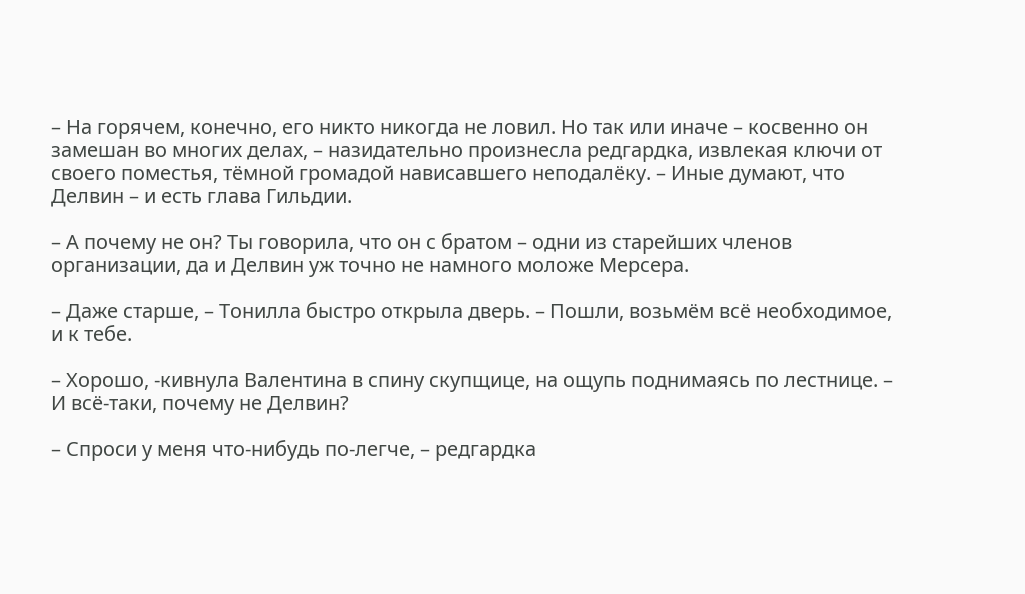– На горячем, конечно, его никто никогда не ловил. Но так или иначе – косвенно он замешан во многих делах, – назидательно произнесла редгардка, извлекая ключи от своего поместья, тёмной громадой нависавшего неподалёку. – Иные думают, что Делвин – и есть глава Гильдии.

– А почему не он? Ты говорила, что он с братом – одни из старейших членов организации, да и Делвин уж точно не намного моложе Мерсера.

– Даже старше, – Тонилла быстро открыла дверь. – Пошли, возьмём всё необходимое, и к тебе.

– Хорошо, -кивнула Валентина в спину скупщице, на ощупь поднимаясь по лестнице. – И всё-таки, почему не Делвин?

– Спроси у меня что-нибудь по-легче, – редгардка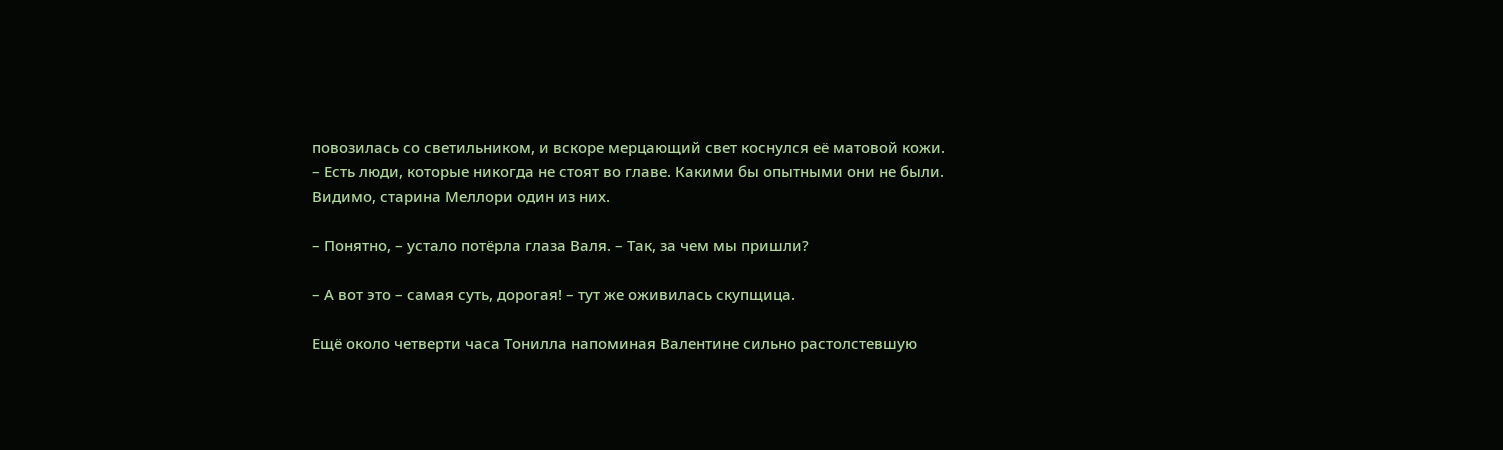повозилась со светильником, и вскоре мерцающий свет коснулся её матовой кожи. – Есть люди, которые никогда не стоят во главе. Какими бы опытными они не были. Видимо, старина Меллори один из них.

– Понятно, – устало потёрла глаза Валя. – Так, за чем мы пришли?

– А вот это – самая суть, дорогая! – тут же оживилась скупщица.

Ещё около четверти часа Тонилла напоминая Валентине сильно растолстевшую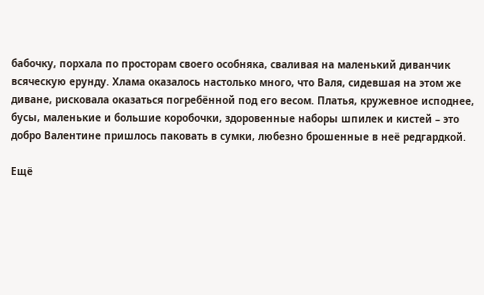бабочку, порхала по просторам своего особняка, сваливая на маленький диванчик всяческую ерунду. Хлама оказалось настолько много, что Валя, сидевшая на этом же диване, рисковала оказаться погребённой под его весом. Платья, кружевное исподнее, бусы, маленькие и большие коробочки, здоровенные наборы шпилек и кистей – это добро Валентине пришлось паковать в сумки, любезно брошенные в неё редгардкой.

Ещё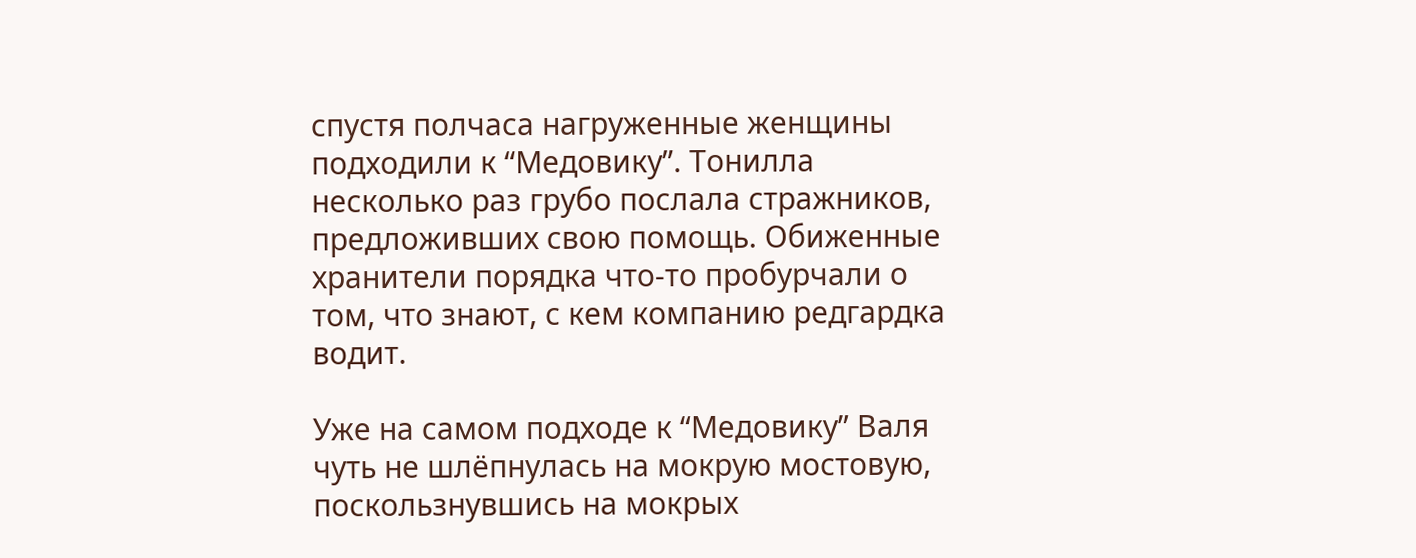спустя полчаса нагруженные женщины подходили к “Медовику”. Тонилла несколько раз грубо послала стражников, предложивших свою помощь. Обиженные хранители порядка что-то пробурчали о том, что знают, с кем компанию редгардка водит.

Уже на самом подходе к “Медовику” Валя чуть не шлёпнулась на мокрую мостовую, поскользнувшись на мокрых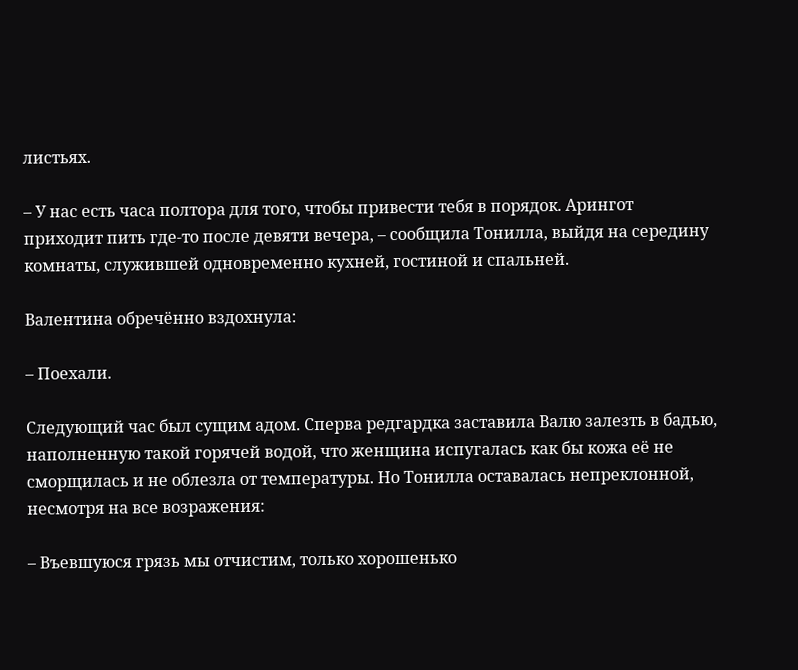листьях.

– У нас есть часа полтора для того, чтобы привести тебя в порядок. Арингот приходит пить где-то после девяти вечера, – сообщила Тонилла, выйдя на середину комнаты, служившей одновременно кухней, гостиной и спальней.

Валентина обречённо вздохнула:

– Поехали.

Следующий час был сущим адом. Сперва редгардка заставила Валю залезть в бадью, наполненную такой горячей водой, что женщина испугалась как бы кожа её не сморщилась и не облезла от температуры. Но Тонилла оставалась непреклонной, несмотря на все возражения:

– Въевшуюся грязь мы отчистим, только хорошенько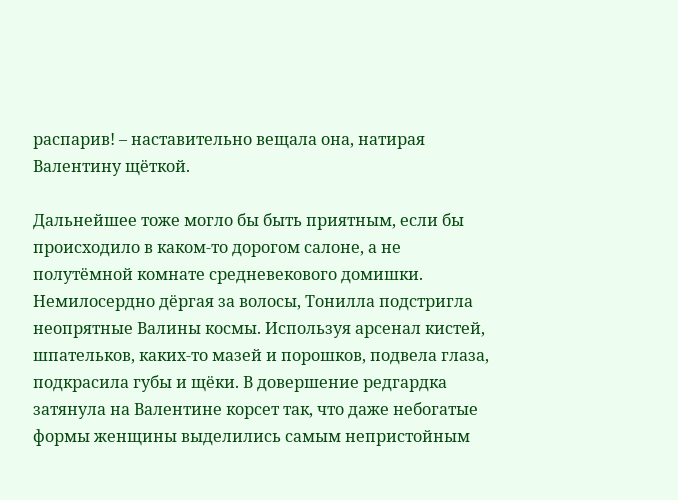распарив! – наставительно вещала она, натирая Валентину щёткой.

Дальнейшее тоже могло бы быть приятным, если бы происходило в каком-то дорогом салоне, а не полутёмной комнате средневекового домишки. Немилосердно дёргая за волосы, Тонилла подстригла неопрятные Валины космы. Используя арсенал кистей, шпательков, каких-то мазей и порошков, подвела глаза, подкрасила губы и щёки. В довершение редгардка затянула на Валентине корсет так, что даже небогатые формы женщины выделились самым непристойным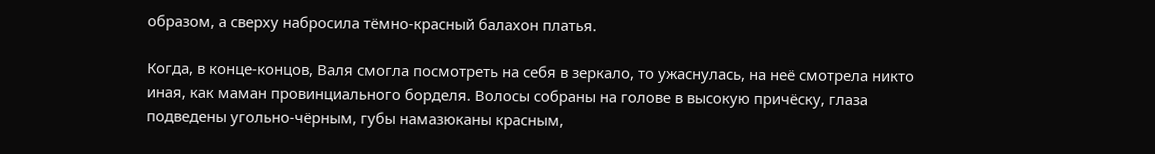образом, а сверху набросила тёмно-красный балахон платья.

Когда, в конце-концов, Валя смогла посмотреть на себя в зеркало, то ужаснулась, на неё смотрела никто иная, как маман провинциального борделя. Волосы собраны на голове в высокую причёску, глаза подведены угольно-чёрным, губы намазюканы красным,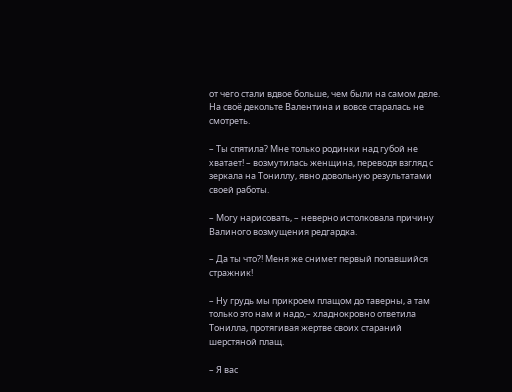от чего стали вдвое больше, чем были на самом деле. На своё декольте Валентина и вовсе старалась не смотреть.

– Ты спятила? Мне только родинки над губой не хватает! – возмутилась женщина, переводя взгляд с зеркала на Тониллу, явно довольную результатами своей работы.

– Могу нарисовать, – неверно истолковала причину Валиного возмущения редгардка.

– Да ты что?! Меня же снимет первый попавшийся стражник!

– Ну грудь мы прикроем плащом до таверны, а там только это нам и надо,– хладнокровно ответила Тонилла, протягивая жертве своих стараний шерстяной плащ.

– Я вас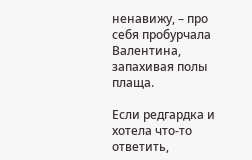ненавижу, – про себя пробурчала Валентина, запахивая полы плаща.

Если редгардка и хотела что-то ответить,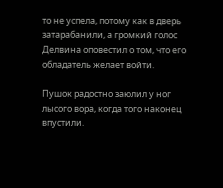то не успела, потому как в дверь затарабанили, а громкий голос Делвина оповестил о том, что его обладатель желает войти.

Пушок радостно заюлил у ног лысого вора, когда того наконец впустили.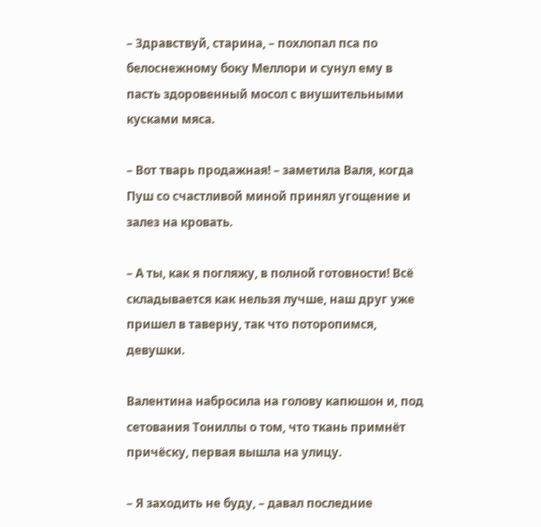– Здравствуй, старина, – похлопал пса по белоснежному боку Меллори и сунул ему в пасть здоровенный мосол с внушительными кусками мяса.

– Вот тварь продажная! – заметила Валя, когда Пуш со счастливой миной принял угощение и залез на кровать.

– А ты, как я погляжу, в полной готовности! Всё складывается как нельзя лучше, наш друг уже пришел в таверну, так что поторопимся, девушки.

Валентина набросила на голову капюшон и, под сетования Тониллы о том, что ткань примнёт причёску, первая вышла на улицу.

– Я заходить не буду, – давал последние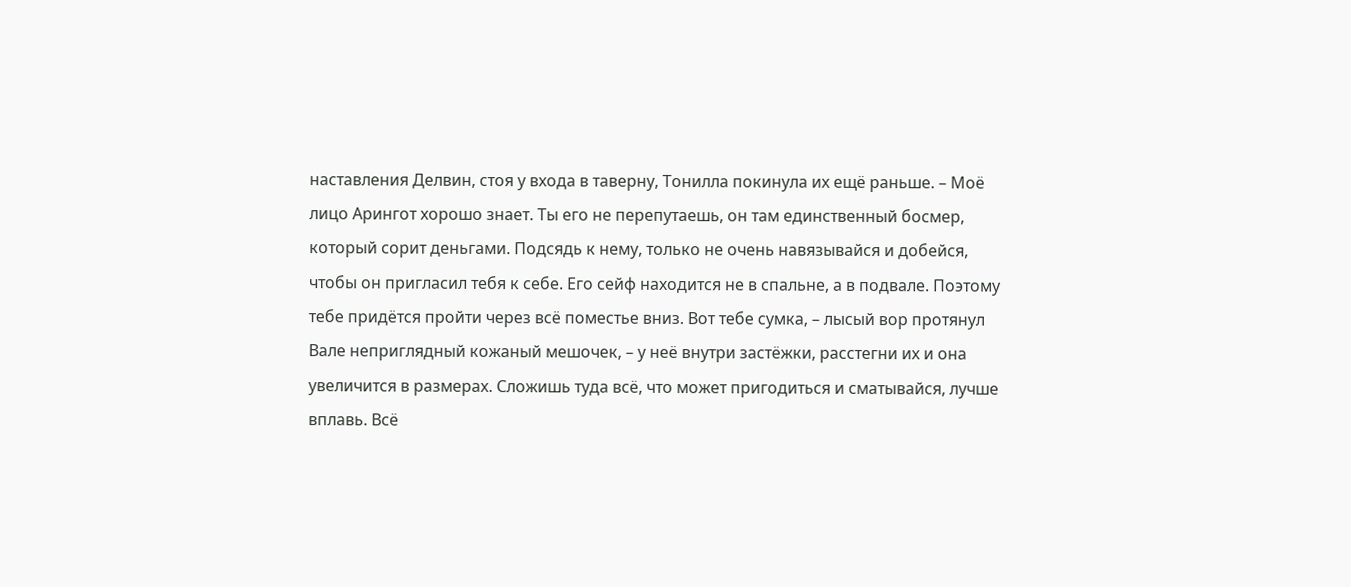наставления Делвин, стоя у входа в таверну, Тонилла покинула их ещё раньше. – Моё лицо Арингот хорошо знает. Ты его не перепутаешь, он там единственный босмер, который сорит деньгами. Подсядь к нему, только не очень навязывайся и добейся, чтобы он пригласил тебя к себе. Его сейф находится не в спальне, а в подвале. Поэтому тебе придётся пройти через всё поместье вниз. Вот тебе сумка, – лысый вор протянул Вале неприглядный кожаный мешочек, – у неё внутри застёжки, расстегни их и она увеличится в размерах. Сложишь туда всё, что может пригодиться и сматывайся, лучше вплавь. Всё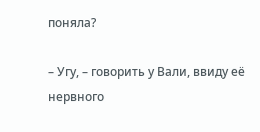поняла?

– Угу, – говорить у Вали, ввиду её нервного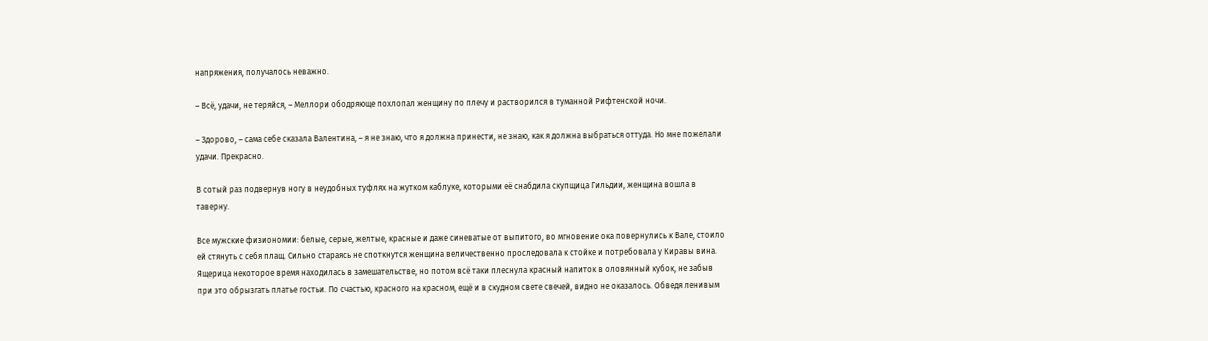напряжения, получалось неважно.

– Всё, удачи, не теряйся, – Меллори ободряюще похлопал женщину по плечу и растворился в туманной Рифтенской ночи.

– Здорово, – сама себе сказала Валентина, – я не знаю, что я должна принести, не знаю, как я должна выбраться оттуда. Но мне пожелали удачи. Прекрасно.

В сотый раз подвернув ногу в неудобных туфлях на жутком каблуке, которыми её снабдила скупщица Гильдии, женщина вошла в таверну.

Все мужские физиономии: белые, серые, желтые, красные и даже синеватые от выпитого, во мгновение ока повернулись к Вале, стоило ей стянуть с себя плащ. Сильно стараясь не споткнутся женщина величественно проследовала к стойке и потребовала у Киравы вина. Ящерица некоторое время находилась в замешательстве, но потом всё таки плеснула красный напиток в оловянный кубок, не забыв при это обрызгать платье гостьи. По счастью, красного на красном, ещё и в скудном свете свечей, видно не оказалось. Обведя ленивым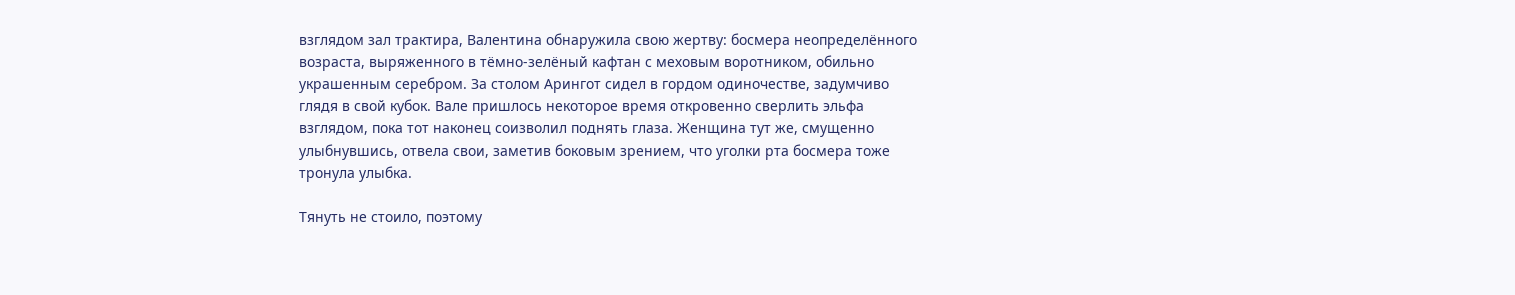взглядом зал трактира, Валентина обнаружила свою жертву: босмера неопределённого возраста, выряженного в тёмно-зелёный кафтан с меховым воротником, обильно украшенным серебром. За столом Арингот сидел в гордом одиночестве, задумчиво глядя в свой кубок. Вале пришлось некоторое время откровенно сверлить эльфа взглядом, пока тот наконец соизволил поднять глаза. Женщина тут же, смущенно улыбнувшись, отвела свои, заметив боковым зрением, что уголки рта босмера тоже тронула улыбка.

Тянуть не стоило, поэтому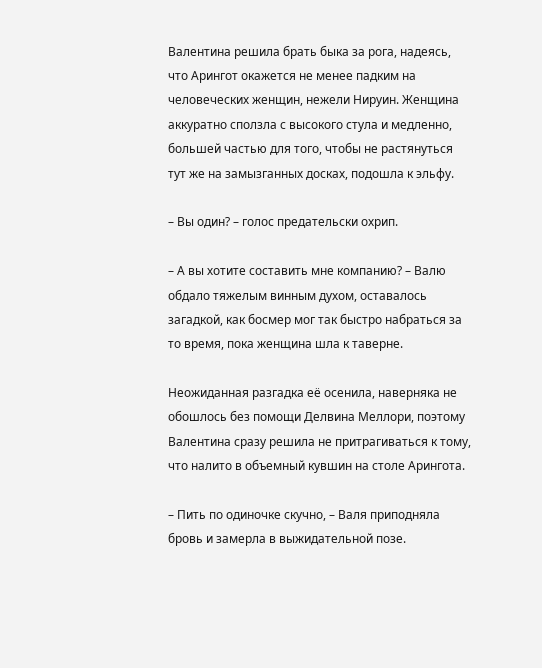Валентина решила брать быка за рога, надеясь, что Арингот окажется не менее падким на человеческих женщин, нежели Нируин. Женщина аккуратно сползла с высокого стула и медленно, большей частью для того, чтобы не растянуться тут же на замызганных досках, подошла к эльфу.

– Вы один? – голос предательски охрип.

– А вы хотите составить мне компанию? – Валю обдало тяжелым винным духом, оставалось загадкой, как босмер мог так быстро набраться за то время, пока женщина шла к таверне.

Неожиданная разгадка её осенила, наверняка не обошлось без помощи Делвина Меллори, поэтому Валентина сразу решила не притрагиваться к тому, что налито в объемный кувшин на столе Арингота.

– Пить по одиночке скучно, – Валя приподняла бровь и замерла в выжидательной позе.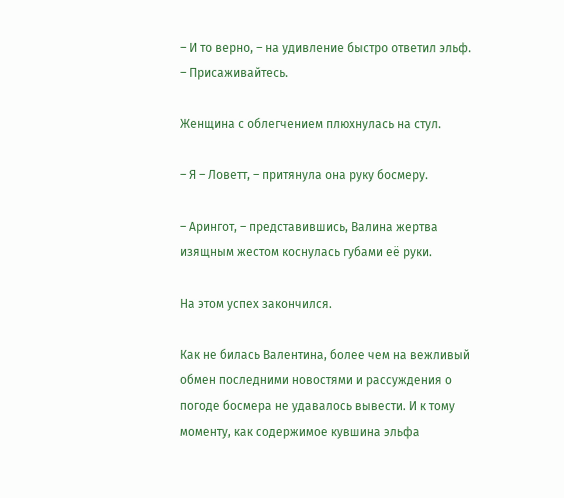– И то верно, – на удивление быстро ответил эльф. – Присаживайтесь.

Женщина с облегчением плюхнулась на стул.

– Я – Ловетт, – притянула она руку босмеру.

– Арингот, – представившись, Валина жертва изящным жестом коснулась губами её руки.

На этом успех закончился.

Как не билась Валентина, более чем на вежливый обмен последними новостями и рассуждения о погоде босмера не удавалось вывести. И к тому моменту, как содержимое кувшина эльфа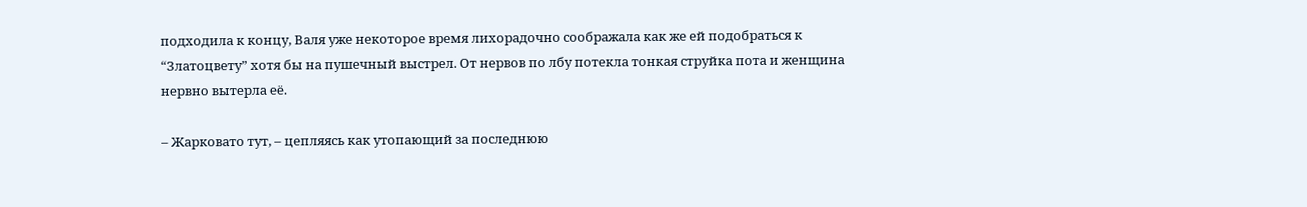подходила к концу, Валя уже некоторое время лихорадочно соображала как же ей подобраться к “Златоцвету” хотя бы на пушечный выстрел. От нервов по лбу потекла тонкая струйка пота и женщина нервно вытерла её.

– Жарковато тут, – цепляясь как утопающий за последнюю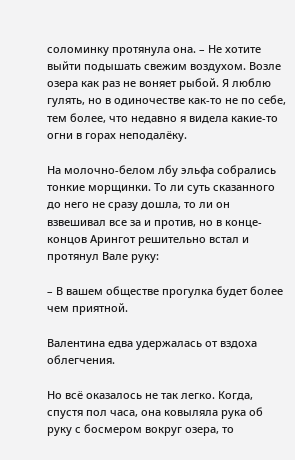соломинку протянула она. – Не хотите выйти подышать свежим воздухом. Возле озера как раз не воняет рыбой. Я люблю гулять, но в одиночестве как-то не по себе, тем более, что недавно я видела какие-то огни в горах неподалёку.

На молочно-белом лбу эльфа собрались тонкие морщинки. То ли суть сказанного до него не сразу дошла, то ли он взвешивал все за и против, но в конце-концов Арингот решительно встал и протянул Вале руку:

– В вашем обществе прогулка будет более чем приятной.

Валентина едва удержалась от вздоха облегчения.

Но всё оказалось не так легко. Когда, спустя пол часа, она ковыляла рука об руку с босмером вокруг озера, то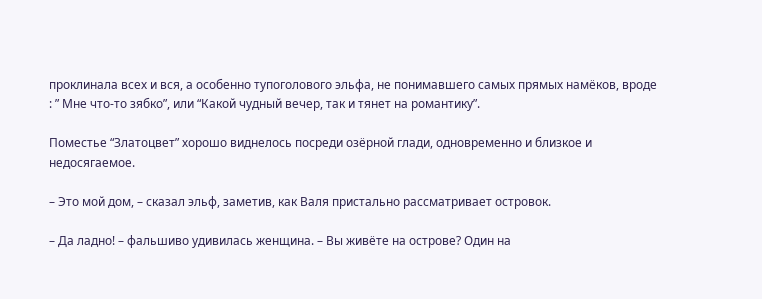проклинала всех и вся, а особенно тупоголового эльфа, не понимавшего самых прямых намёков, вроде : ” Мне что-то зябко”, или “Какой чудный вечер, так и тянет на романтику”.

Поместье “Златоцвет” хорошо виднелось посреди озёрной глади, одновременно и близкое и недосягаемое.

– Это мой дом, – сказал эльф, заметив, как Валя пристально рассматривает островок.

– Да ладно! – фальшиво удивилась женщина. – Вы живёте на острове? Один на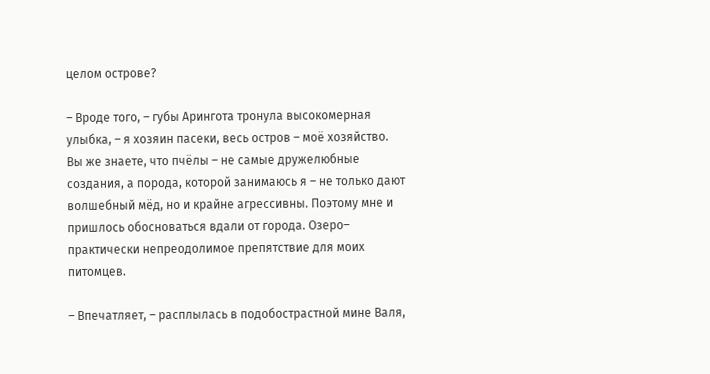целом острове?

– Вроде того, – губы Арингота тронула высокомерная улыбка, – я хозяин пасеки, весь остров – моё хозяйство. Вы же знаете, что пчёлы – не самые дружелюбные создания, а порода, которой занимаюсь я – не только дают волшебный мёд, но и крайне агрессивны. Поэтому мне и пришлось обосноваться вдали от города. Озеро– практически непреодолимое препятствие для моих питомцев.

– Впечатляет, – расплылась в подобострастной мине Валя,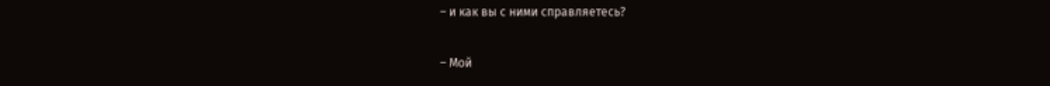– и как вы с ними справляетесь?

– Мой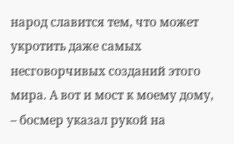народ славится тем, что может укротить даже самых несговорчивых созданий этого мира. А вот и мост к моему дому, – босмер указал рукой на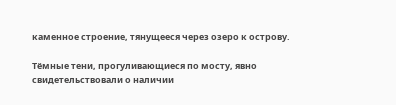каменное строение, тянущееся через озеро к острову.

Тёмные тени, прогуливающиеся по мосту, явно свидетельствовали о наличии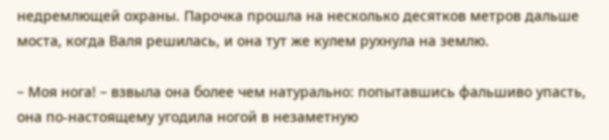недремлющей охраны. Парочка прошла на несколько десятков метров дальше моста, когда Валя решилась, и она тут же кулем рухнула на землю.

– Моя нога! – взвыла она более чем натурально: попытавшись фальшиво упасть, она по-настоящему угодила ногой в незаметную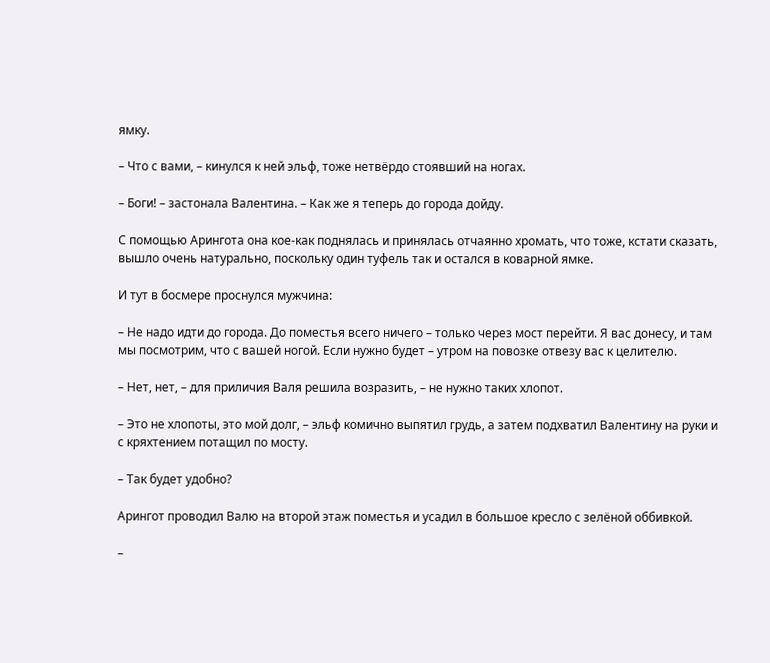ямку.

– Что с вами, – кинулся к ней эльф, тоже нетвёрдо стоявший на ногах.

– Боги! – застонала Валентина. – Как же я теперь до города дойду.

С помощью Арингота она кое-как поднялась и принялась отчаянно хромать, что тоже, кстати сказать, вышло очень натурально, поскольку один туфель так и остался в коварной ямке.

И тут в босмере проснулся мужчина:

– Не надо идти до города. До поместья всего ничего – только через мост перейти. Я вас донесу, и там мы посмотрим, что с вашей ногой. Если нужно будет – утром на повозке отвезу вас к целителю.

– Нет, нет, – для приличия Валя решила возразить, – не нужно таких хлопот.

– Это не хлопоты, это мой долг, – эльф комично выпятил грудь, а затем подхватил Валентину на руки и с кряхтением потащил по мосту.

– Так будет удобно?

Арингот проводил Валю на второй этаж поместья и усадил в большое кресло с зелёной оббивкой.

–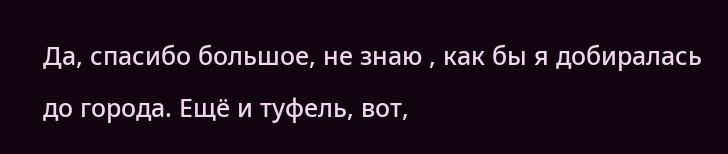Да, спасибо большое, не знаю , как бы я добиралась до города. Ещё и туфель, вот,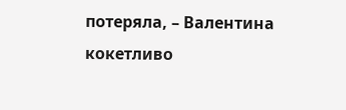потеряла, – Валентина кокетливо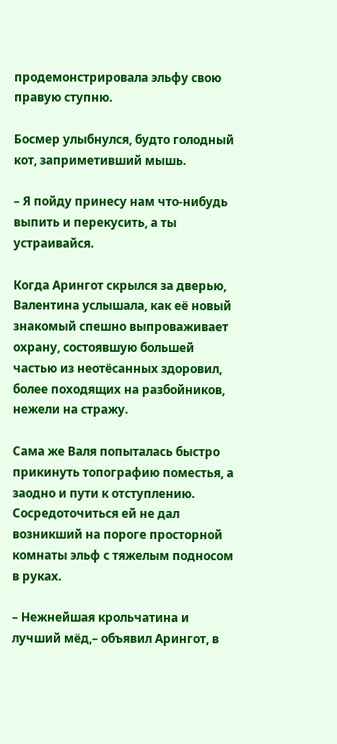продемонстрировала эльфу свою правую ступню.

Босмер улыбнулся, будто голодный кот, заприметивший мышь.

– Я пойду принесу нам что-нибудь выпить и перекусить, а ты устраивайся.

Когда Арингот скрылся за дверью, Валентина услышала, как её новый знакомый спешно выпроваживает охрану, состоявшую большей частью из неотёсанных здоровил, более походящих на разбойников, нежели на стражу.

Сама же Валя попыталась быстро прикинуть топографию поместья, а заодно и пути к отступлению. Сосредоточиться ей не дал возникший на пороге просторной комнаты эльф с тяжелым подносом в руках.

– Нежнейшая крольчатина и лучший мёд,– объявил Арингот, в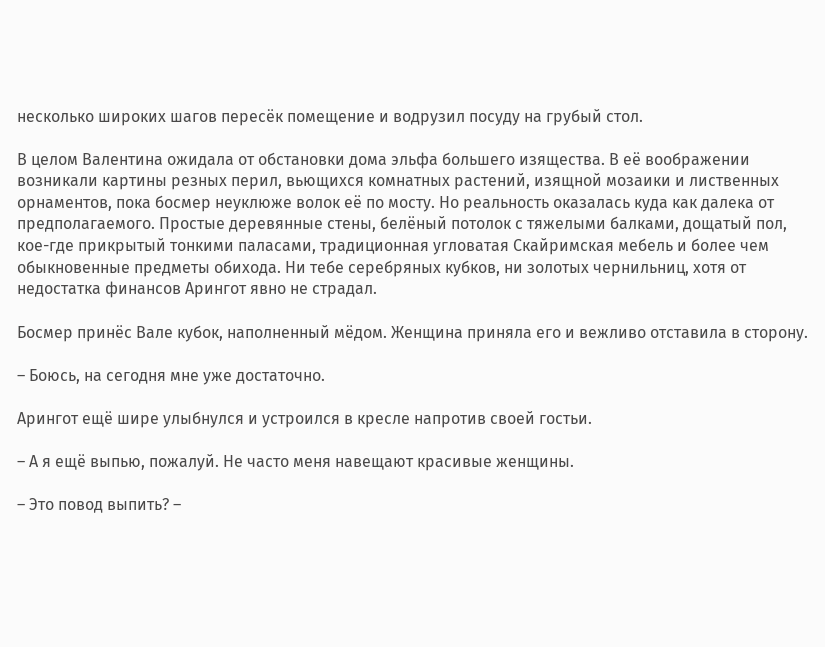несколько широких шагов пересёк помещение и водрузил посуду на грубый стол.

В целом Валентина ожидала от обстановки дома эльфа большего изящества. В её воображении возникали картины резных перил, вьющихся комнатных растений, изящной мозаики и лиственных орнаментов, пока босмер неуклюже волок её по мосту. Но реальность оказалась куда как далека от предполагаемого. Простые деревянные стены, белёный потолок с тяжелыми балками, дощатый пол, кое-где прикрытый тонкими паласами, традиционная угловатая Скайримская мебель и более чем обыкновенные предметы обихода. Ни тебе серебряных кубков, ни золотых чернильниц, хотя от недостатка финансов Арингот явно не страдал.

Босмер принёс Вале кубок, наполненный мёдом. Женщина приняла его и вежливо отставила в сторону.

– Боюсь, на сегодня мне уже достаточно.

Арингот ещё шире улыбнулся и устроился в кресле напротив своей гостьи.

– А я ещё выпью, пожалуй. Не часто меня навещают красивые женщины.

– Это повод выпить? –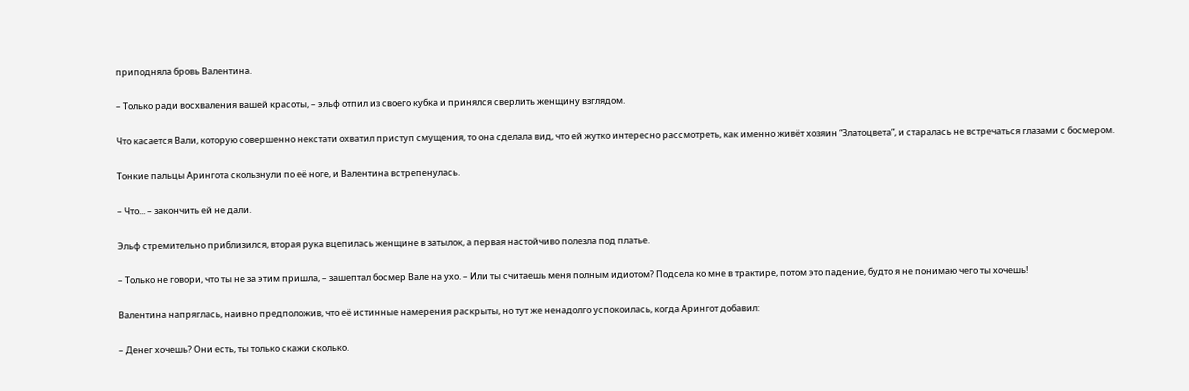приподняла бровь Валентина.

– Только ради восхваления вашей красоты, – эльф отпил из своего кубка и принялся сверлить женщину взглядом.

Что касается Вали, которую совершенно некстати охватил приступ смущения, то она сделала вид, что ей жутко интересно рассмотреть, как именно живёт хозяин “Златоцвета”, и старалась не встречаться глазами с босмером.

Тонкие пальцы Арингота скользнули по её ноге, и Валентина встрепенулась.

– Что... – закончить ей не дали.

Эльф стремительно приблизился, вторая рука вцепилась женщине в затылок, а первая настойчиво полезла под платье.

– Только не говори, что ты не за этим пришла, – зашептал босмер Вале на ухо. – Или ты считаешь меня полным идиотом? Подсела ко мне в трактире, потом это падение, будто я не понимаю чего ты хочешь!

Валентина напряглась, наивно предположив, что её истинные намерения раскрыты, но тут же ненадолго успокоилась, когда Арингот добавил:

– Денег хочешь? Они есть, ты только скажи сколько.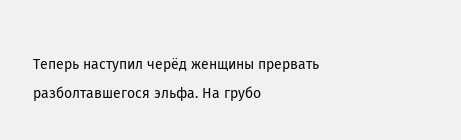Теперь наступил черёд женщины прервать разболтавшегося эльфа. На грубо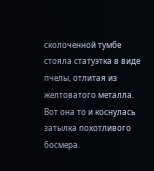сколоченной тумбе стояла статуэтка в виде пчелы, отлитая из желтоватого металла. Вот она то и коснулась затылка похотливого босмера.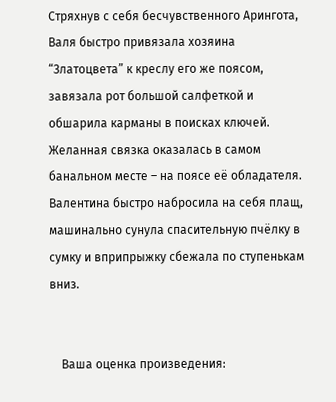Стряхнув с себя бесчувственного Арингота, Валя быстро привязала хозяина “Златоцвета” к креслу его же поясом, завязала рот большой салфеткой и обшарила карманы в поисках ключей. Желанная связка оказалась в самом банальном месте – на поясе её обладателя. Валентина быстро набросила на себя плащ, машинально сунула спасительную пчёлку в сумку и вприпрыжку сбежала по ступенькам вниз.


    Ваша оценка произведения: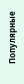Популярные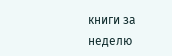книги за неделю